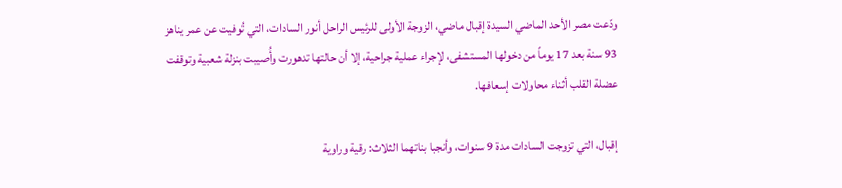ودّعت مصر الأحد الماضي السيدة إقبال ماضي، الزوجة الأولى للرئيس الراحل أنور السادات، التي تُوفيت عن عمر يناهز 93 سنة بعد 17 يوماً من دخولها المستشفى، لإجراء عملية جراحية، إلا أن حالتها تدهورت وأُصيبت بنزلة شعبية وتوقفت عضلة القلب أثناء محاولات إسعافها.

إقبال، التي تزوجت السادات مدة 9 سنوات، وأنجبا بناتهما الثلاث: رقية وراوية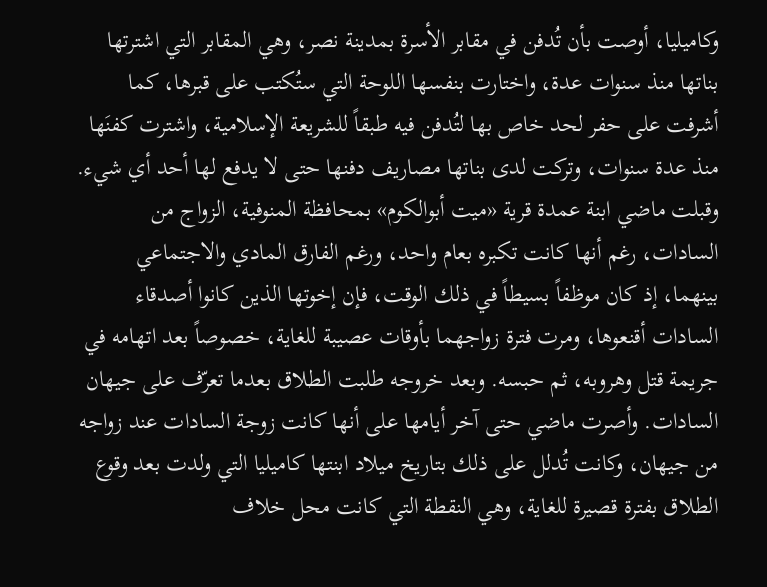وكاميليا، أوصت بأن تُدفن في مقابر الأسرة بمدينة نصر، وهي المقابر التي اشترتها بناتها منذ سنوات عدة، واختارت بنفسها اللوحة التي ستُكتب على قبرها، كما أشرفت على حفر لحد خاص بها لتُدفن فيه طبقاً للشريعة الإسلامية، واشترت كفنَها منذ عدة سنوات، وتركت لدى بناتها مصاريف دفنها حتى لا يدفع لها أحد أي شيء. وقبلت ماضي ابنة عمدة قرية «ميت أبوالكوم» بمحافظة المنوفية، الزواج من السادات، رغم أنها كانت تكبره بعام واحد، ورغم الفارق المادي والاجتماعي بينهما، إذ كان موظفاً بسيطاً في ذلك الوقت، فإن إخوتها الذين كانوا أصدقاء السادات أقنعوها، ومرت فترة زواجهما بأوقات عصيبة للغاية، خصوصاً بعد اتهامه في جريمة قتل وهروبه، ثم حبسه. وبعد خروجه طلبت الطلاق بعدما تعرّف على جيهان السادات. وأصرت ماضي حتى آخر أيامها على أنها كانت زوجة السادات عند زواجه من جيهان، وكانت تُدلل على ذلك بتاريخ ميلاد ابنتها كاميليا التي ولدت بعد وقوع الطلاق بفترة قصيرة للغاية، وهي النقطة التي كانت محل خلاف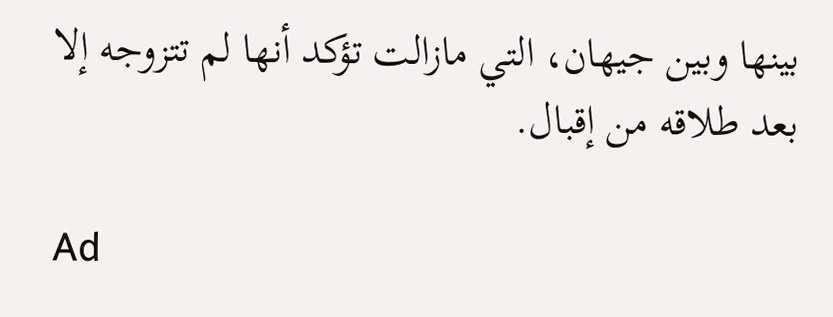بينها وبين جيهان، التي مازالت تؤكد أنها لم تتزوجه إلا بعد طلاقه من إقبال.

Ad